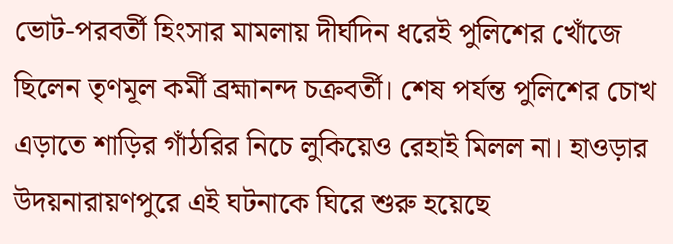ভোট-পরবর্তী হিংসার মামলায় দীর্ঘদিন ধরেই পুলিশের খোঁজে ছিলেন তৃণমূল কর্মী ব্রহ্মানন্দ চক্রবর্তী। শেষ পর্যন্ত পুলিশের চোখ এড়াতে শাড়ির গাঁঠরির নিচে লুকিয়েও রেহাই মিলল না। হাওড়ার উদয়নারায়ণপুরে এই ঘটনাকে ঘিরে শুরু হয়েছে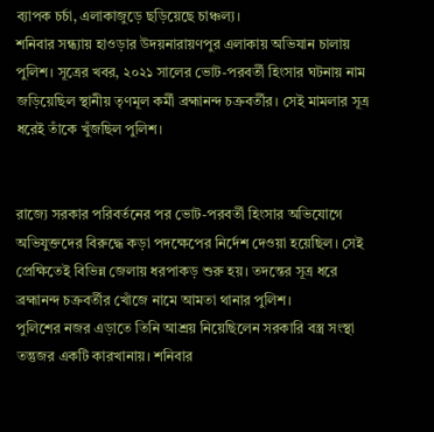ব্যাপক চর্চা, এলাকাজুড়ে ছড়িয়েছে চাঞ্চল্য।
শনিবার সন্ধ্যায় হাওড়ার উদয়নারায়ণপুর এলাকায় অভিযান চালায় পুলিশ। সূত্রের খবর, ২০২১ সালের ভোট-পরবর্তী হিংসার ঘটনায় নাম জড়িয়েছিল স্থানীয় তৃণমূল কর্মী ব্রহ্মানন্দ চক্রবর্তীর। সেই মামলার সূত্র ধরেই তাঁকে খুঁজছিল পুলিশ।


রাজ্যে সরকার পরিবর্তনের পর ভোট-পরবর্তী হিংসার অভিযোগে অভিযুক্তদের বিরুদ্ধে কড়া পদক্ষেপের নির্দেশ দেওয়া হয়েছিল। সেই প্রেক্ষিতেই বিভিন্ন জেলায় ধরপাকড় শুরু হয়। তদন্তের সূত্র ধরে ব্রহ্মানন্দ চক্রবর্তীর খোঁজে নামে আমতা থানার পুলিশ।
পুলিশের নজর এড়াতে তিনি আশ্রয় নিয়েছিলেন সরকারি বস্ত্র সংস্থা তন্তুজর একটি কারখানায়। শনিবার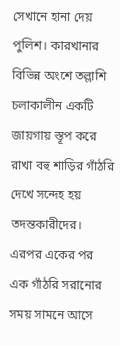সেখানে হানা দেয় পুলিশ। কারখানার বিভিন্ন অংশে তল্লাশি চলাকালীন একটি জায়গায় স্তূপ করে রাখা বহু শাড়ির গাঁঠরি দেখে সন্দেহ হয় তদন্তকারীদের।
এরপর একের পর এক গাঁঠরি সরানোর সময় সামনে আসে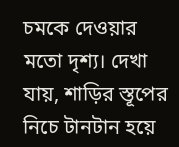চমকে দেওয়ার মতো দৃশ্য। দেখা যায়, শাড়ির স্তূপের নিচে টানটান হয়ে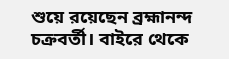শুয়ে রয়েছেন ব্রহ্মানন্দ চক্রবর্তী। বাইরে থেকে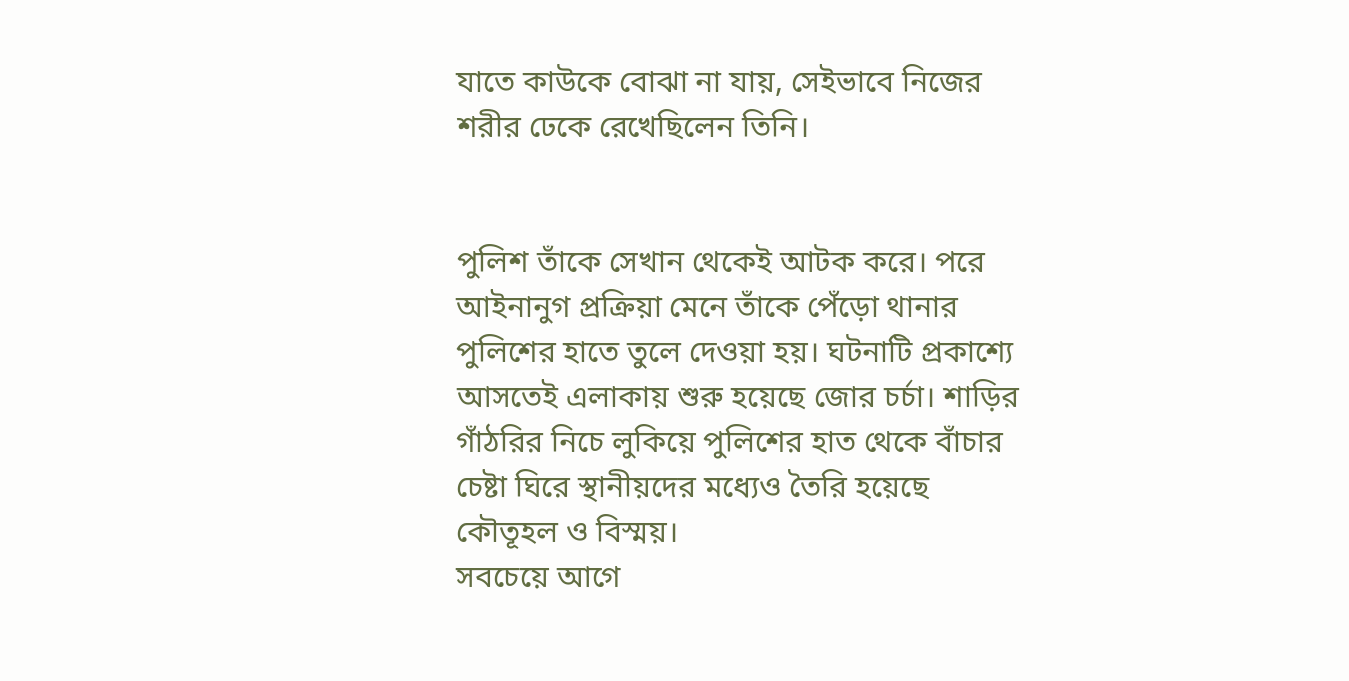যাতে কাউকে বোঝা না যায়, সেইভাবে নিজের শরীর ঢেকে রেখেছিলেন তিনি।


পুলিশ তাঁকে সেখান থেকেই আটক করে। পরে আইনানুগ প্রক্রিয়া মেনে তাঁকে পেঁড়ো থানার পুলিশের হাতে তুলে দেওয়া হয়। ঘটনাটি প্রকাশ্যে আসতেই এলাকায় শুরু হয়েছে জোর চর্চা। শাড়ির গাঁঠরির নিচে লুকিয়ে পুলিশের হাত থেকে বাঁচার চেষ্টা ঘিরে স্থানীয়দের মধ্যেও তৈরি হয়েছে কৌতূহল ও বিস্ময়।
সবচেয়ে আগে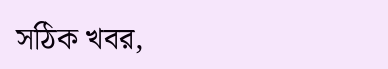সঠিক খবর,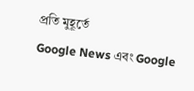প্রতি মুহূর্তে
Google News এবং Google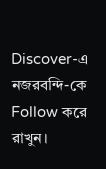Discover-এ নজরবন্দি-কে Follow করে রাখুন।